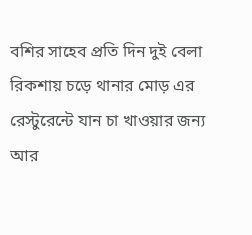বশির সাহেব প্রতি দিন দুই বেলা রিকশায় চড়ে থানার মোড় এর রেস্টুরেন্টে যান চা খাওয়ার জন্য আর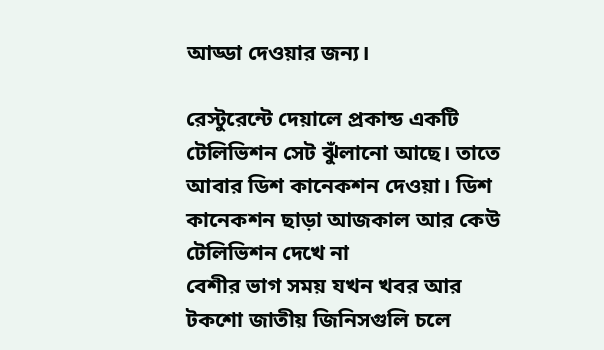আড্ডা দেওয়ার জন্য।

রেস্টুরেন্টে দেয়ালে প্রকান্ড একটি টেলিভিশন সেট ঝুঁলানো আছে। তাতে আবার ডিশ কানেকশন দেওয়া। ডিশ কানেকশন ছাড়া আজকাল আর কেউ টেলিভিশন দেখে না
বেশীর ভাগ সময় যখন খবর আর টকশো জাতীয় জিনিসগুলি চলে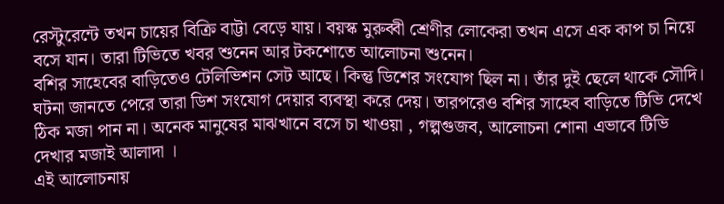রেস্টুরেন্টে তখন চায়ের বিক্রি বাট্টা বেড়ে যায়। বয়স্ক মুরুব্বী শ্রেণীর লোকেরা তখন এসে এক কাপ চা নিয়ে বসে যান। তারা টিভিতে খবর শুনেন আর টকশোতে আলোচনা শুনেন।
বশির সাহেবের বাড়িতেও টেলিভিশন সেট আছে। কিন্তু ডিশের সংযোগ ছিল না। তাঁর দুই ছেলে থাকে সৌদি। ঘটনা জানতে পেরে তারা ডিশ সংযোগ দেয়ার ব্যবস্থা করে দেয়। তারপরেও বশির সাহেব বাড়িতে টিভি দেখে ঠিক মজা পান না। অনেক মানুষের মাঝখানে বসে চা খাওয়া , গল্পগুজব, আলোচনা শোনা এভাবে টিভি দেখার মজাই আলাদা ।
এই আলোচনায়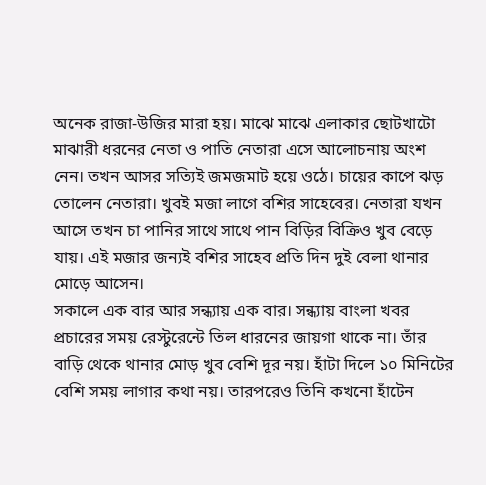অনেক রাজা-উজির মারা হয়। মাঝে মাঝে এলাকার ছোটখাটো মাঝারী ধরনের নেতা ও পাতি নেতারা এসে আলোচনায় অংশ নেন। তখন আসর সত্যিই জমজমাট হয়ে ওঠে। চায়ের কাপে ঝড় তোলেন নেতারা। খুবই মজা লাগে বশির সাহেবের। নেতারা যখন আসে তখন চা পানির সাথে সাথে পান বিড়ির বিক্রিও খুব বেড়ে যায়। এই মজার জন্যই বশির সাহেব প্রতি দিন দুই বেলা থানার মোড়ে আসেন।
সকালে এক বার আর সন্ধ্যায় এক বার। সন্ধ্যায় বাংলা খবর প্রচারের সময় রেস্টুরেন্টে তিল ধারনের জায়গা থাকে না। তাঁর বাড়ি থেকে থানার মোড় খুব বেশি দূর নয়। হাঁটা দিলে ১০ মিনিটের বেশি সময় লাগার কথা নয়। তারপরেও তিনি কখনো হাঁটেন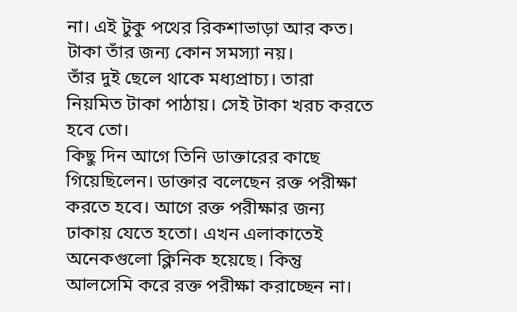না। এই টুকু পথের রিকশাভাড়া আর কত। টাকা তাঁর জন্য কোন সমস্যা নয়।
তাঁর দুই ছেলে থাকে মধ্যপ্রাচ্য। তারা নিয়মিত টাকা পাঠায়। সেই টাকা খরচ করতে হবে তো।
কিছু দিন আগে তিনি ডাক্তারের কাছে গিয়েছিলেন। ডাক্তার বলেছেন রক্ত পরীক্ষা করতে হবে। আগে রক্ত পরীক্ষার জন্য ঢাকায় যেতে হতো। এখন এলাকাতেই অনেকগুলো ক্লিনিক হয়েছে। কিন্তু আলসেমি করে রক্ত পরীক্ষা করাচ্ছেন না।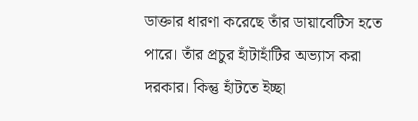ডাক্তার ধারণা করেছে তাঁর ডায়াবেটিস হতে পারে। তাঁর প্রচুর হাঁটাহাঁটির অভ্যাস করা দরকার। কিন্তু হাঁটতে ইচ্ছা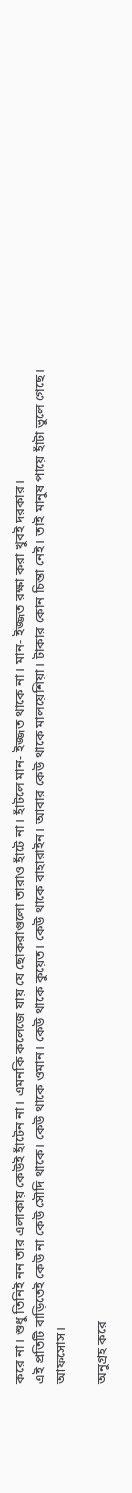করে না। শুধু তিনিই নন তার এলাকায় কেউই হাঁটেন না। এমনকি কলেজে যায় যে ছোকরাগুলো তারাও হাঁটে না। হাঁটলে মান- ইজ্জত থাকে না। মান- ইজ্জত রক্ষা করা খুবই দরকার।
এই প্রতিটি বাড়িতেই কেউ না কেউ সৌদি থাকে। কেউ থাকে ওমান। কেউ থাকে কুয়েত। কেউ থাকে বাহারাইন। আবার কেউ থাকে মালয়েশিয়া। টাকার কোন চিন্তা নেই। তাই মানুষ পায়ে হাঁটা ভুলে গেছে।
আফসোস।

অনুগ্রহ করে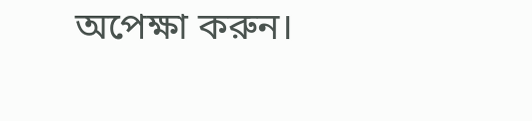অপেক্ষা করুন।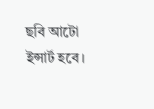ছবি আটো ইন্সার্ট হবে।